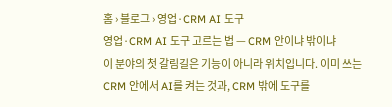홈 › 블로그 › 영업·CRM AI 도구
영업·CRM AI 도구 고르는 법 — CRM 안이냐 밖이냐
이 분야의 첫 갈림길은 기능이 아니라 위치입니다. 이미 쓰는 CRM 안에서 AI를 켜는 것과, CRM 밖에 도구를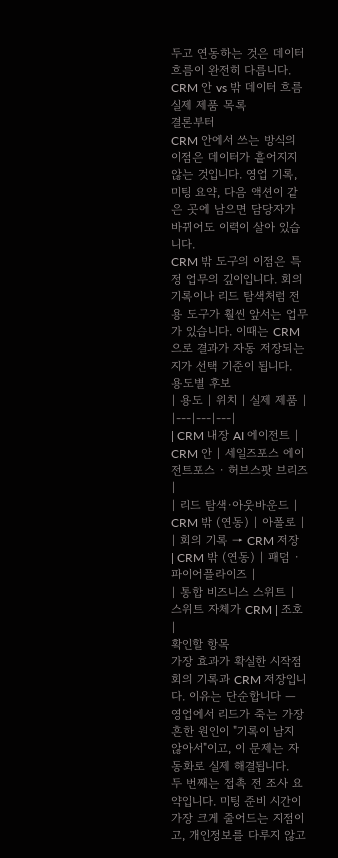두고 연동하는 것은 데이터 흐름이 완전히 다릅니다.
CRM 안 vs 밖 데이터 흐름 실제 제품 목록
결론부터
CRM 안에서 쓰는 방식의 이점은 데이터가 흩어지지 않는 것입니다. 영업 기록, 미팅 요약, 다음 액션이 같은 곳에 남으면 담당자가 바뀌어도 이력이 살아 있습니다.
CRM 밖 도구의 이점은 특정 업무의 깊이입니다. 회의 기록이나 리드 탐색처럼 전용 도구가 훨씬 앞서는 업무가 있습니다. 이때는 CRM으로 결과가 자동 저장되는지가 선택 기준이 됩니다.
용도별 후보
| 용도 | 위치 | 실제 제품 |
|---|---|---|
| CRM 내장 AI 에이전트 | CRM 안 | 세일즈포스 에이전트포스 · 허브스팟 브리즈 |
| 리드 탐색·아웃바운드 | CRM 밖 (연동) | 아폴로 |
| 회의 기록 → CRM 저장 | CRM 밖 (연동) | 패덤 · 파이어플라이즈 |
| 통합 비즈니스 스위트 | 스위트 자체가 CRM | 조호 |
확인할 항목
가장 효과가 확실한 시작점
회의 기록과 CRM 저장입니다. 이유는 단순합니다 — 영업에서 리드가 죽는 가장 흔한 원인이 "기록이 남지 않아서"이고, 이 문제는 자동화로 실제 해결됩니다.
두 번째는 접촉 전 조사 요약입니다. 미팅 준비 시간이 가장 크게 줄어드는 지점이고, 개인정보를 다루지 않고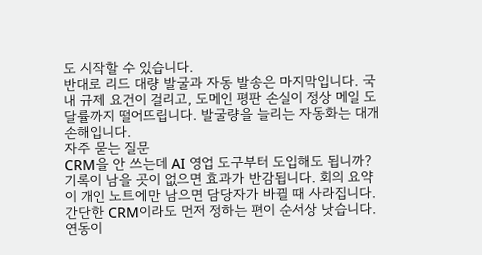도 시작할 수 있습니다.
반대로 리드 대량 발굴과 자동 발송은 마지막입니다. 국내 규제 요건이 걸리고, 도메인 평판 손실이 정상 메일 도달률까지 떨어뜨립니다. 발굴량을 늘리는 자동화는 대개 손해입니다.
자주 묻는 질문
CRM을 안 쓰는데 AI 영업 도구부터 도입해도 됩니까?
기록이 남을 곳이 없으면 효과가 반감됩니다. 회의 요약이 개인 노트에만 남으면 담당자가 바뀔 때 사라집니다. 간단한 CRM이라도 먼저 정하는 편이 순서상 낫습니다.
연동이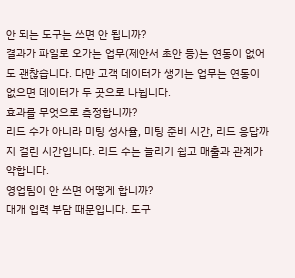안 되는 도구는 쓰면 안 됩니까?
결과가 파일로 오가는 업무(제안서 초안 등)는 연동이 없어도 괜찮습니다. 다만 고객 데이터가 생기는 업무는 연동이 없으면 데이터가 두 곳으로 나뉩니다.
효과를 무엇으로 측정합니까?
리드 수가 아니라 미팅 성사율, 미팅 준비 시간, 리드 응답까지 걸린 시간입니다. 리드 수는 늘리기 쉽고 매출과 관계가 약합니다.
영업팀이 안 쓰면 어떻게 합니까?
대개 입력 부담 때문입니다. 도구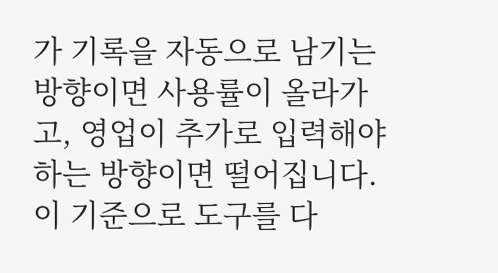가 기록을 자동으로 남기는 방향이면 사용률이 올라가고, 영업이 추가로 입력해야 하는 방향이면 떨어집니다. 이 기준으로 도구를 다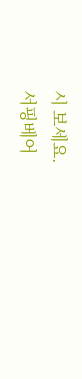시 보세요.
서핑베어